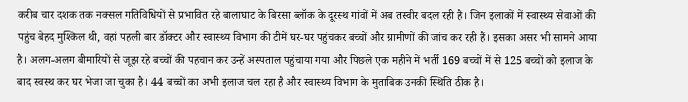करीब चार दशक तक नक्सल गतिविधियों से प्रभावित रहे बालाघाट के बिरसा ब्लॉक के दूरस्थ गांवों में अब तस्वीर बदल रही है। जिन इलाकों में स्वास्थ्य सेवाओं की पहुंच बेहद मुश्किल थी, वहां पहली बार डॉक्टर और स्वास्थ्य विभाग की टीमें घर-घर पहुंचकर बच्चों और ग्रामीणों की जांच कर रही हैं। इसका असर भी सामने आया है। अलग-अलग बीमारियों से जूझ रहे बच्चों की पहचान कर उन्हें अस्पताल पहुंचाया गया और पिछले एक महीने में भर्ती 169 बच्चों में से 125 बच्चों को इलाज के बाद स्वस्थ कर घर भेजा जा चुका है। 44 बच्चों का अभी इलाज चल रहा है और स्वास्थ्य विभाग के मुताबिक उनकी स्थिति ठीक है।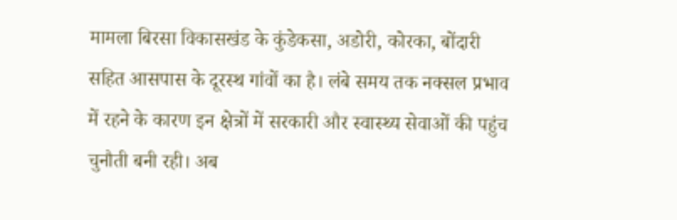मामला बिरसा विकासखंड के कुंडेकसा, अडोरी, कोरका, बोंदारी सहित आसपास के दूरस्थ गांवों का है। लंबे समय तक नक्सल प्रभाव में रहने के कारण इन क्षेत्रों में सरकारी और स्वास्थ्य सेवाओं की पहुंच चुनौती बनी रही। अब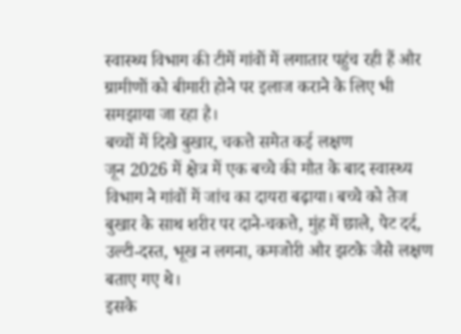स्वास्थ्य विभाग की टीमें गांवों में लगातार पहुंच रही हैं और ग्रामीणों को बीमारी होने पर इलाज कराने के लिए भी समझाया जा रहा है।
बच्चों में दिखे बुखार, चकत्ते समेत कई लक्षण
जून 2026 में क्षेत्र में एक बच्चे की मौत के बाद स्वास्थ्य विभाग ने गांवों में जांच का दायरा बढ़ाया। बच्चे को तेज बुखार के साथ शरीर पर दाने-चकत्ते, मुंह में छाले, पेट दर्द, उल्टी-दस्त, भूख न लगना, कमजोरी और झटके जैसे लक्षण बताए गए थे।
इसके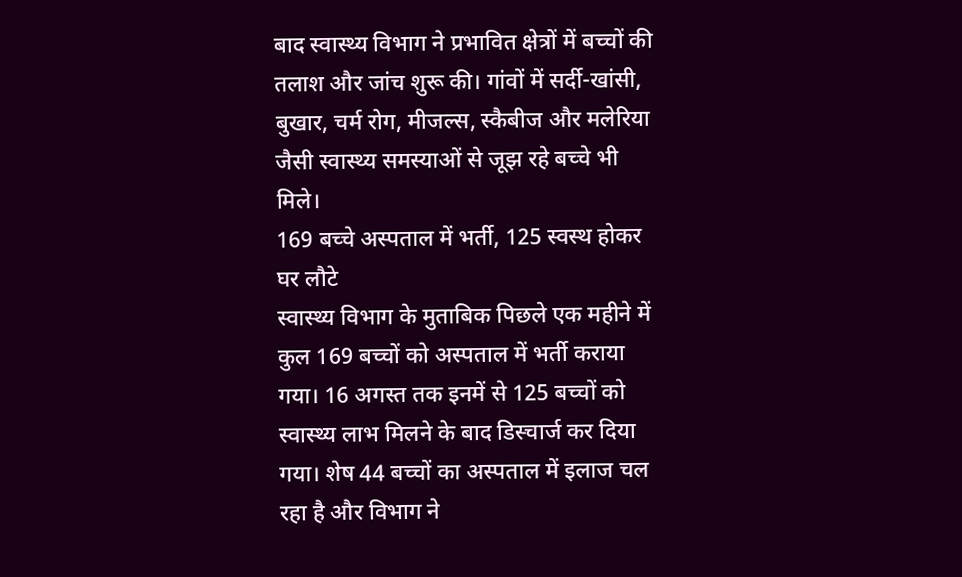बाद स्वास्थ्य विभाग ने प्रभावित क्षेत्रों में बच्चों की तलाश और जांच शुरू की। गांवों में सर्दी-खांसी, बुखार, चर्म रोग, मीजल्स, स्कैबीज और मलेरिया जैसी स्वास्थ्य समस्याओं से जूझ रहे बच्चे भी मिले।
169 बच्चे अस्पताल में भर्ती, 125 स्वस्थ होकर घर लौटे
स्वास्थ्य विभाग के मुताबिक पिछले एक महीने में कुल 169 बच्चों को अस्पताल में भर्ती कराया गया। 16 अगस्त तक इनमें से 125 बच्चों को स्वास्थ्य लाभ मिलने के बाद डिस्चार्ज कर दिया गया। शेष 44 बच्चों का अस्पताल में इलाज चल रहा है और विभाग ने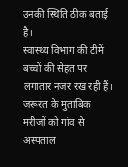उनकी स्थिति ठीक बताई है।
स्वास्थ्य विभाग की टीमें बच्चों की सेहत पर लगातार नजर रख रही हैं। जरूरत के मुताबिक मरीजों को गांव से अस्पताल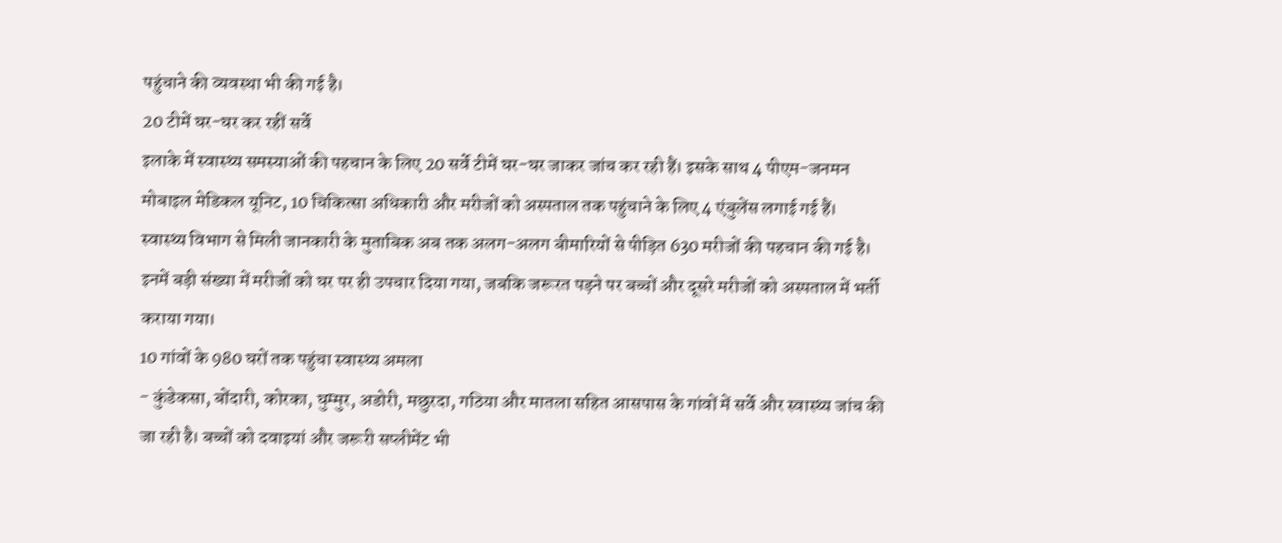पहुंचाने की व्यवस्था भी की गई है।
20 टीमें घर-घर कर रहीं सर्वे
इलाके में स्वास्थ्य समस्याओं की पहचान के लिए 20 सर्वे टीमें घर-घर जाकर जांच कर रही हैं। इसके साथ 4 पीएम-जनमन मोबाइल मेडिकल यूनिट, 10 चिकित्सा अधिकारी और मरीजों को अस्पताल तक पहुंचाने के लिए 4 एंबुलेंस लगाई गई हैं।
स्वास्थ्य विभाग से मिली जानकारी के मुताबिक अब तक अलग-अलग बीमारियों से पीड़ित 630 मरीजों की पहचान की गई है। इनमें बड़ी संख्या में मरीजों को घर पर ही उपचार दिया गया, जबकि जरूरत पड़ने पर बच्चों और दूसरे मरीजों को अस्पताल में भर्ती कराया गया।
10 गांवों के 980 घरों तक पहुंचा स्वास्थ्य अमला
- कुंडेकसा, बोंदारी, कोरका, घुम्मुर, अडोरी, मछुरदा, गठिया और मातला सहित आसपास के गांवों में सर्वे और स्वास्थ्य जांच की जा रही है। बच्चों को दवाइयां और जरूरी सप्लीमेंट भी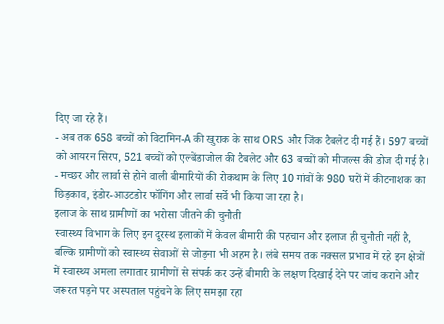दिए जा रहे हैं।
- अब तक 658 बच्चों को विटामिन-A की खुराक के साथ ORS और जिंक टैबलेट दी गई हैं। 597 बच्चों को आयरन सिरप, 521 बच्चों को एल्बेंडाजोल की टैबलेट और 63 बच्चों को मीजल्स की डोज दी गई है।
- मच्छर और लार्वा से होने वाली बीमारियों की रोकथाम के लिए 10 गांवों के 980 घरों में कीटनाशक का छिड़काव, इंडोर-आउटडोर फॉगिंग और लार्वा सर्वे भी किया जा रहा है।
इलाज के साथ ग्रामीणों का भरोसा जीतने की चुनौती
स्वास्थ्य विभाग के लिए इन दूरस्थ इलाकों में केवल बीमारी की पहचान और इलाज ही चुनौती नहीं है, बल्कि ग्रामीणों को स्वास्थ्य सेवाओं से जोड़ना भी अहम है। लंबे समय तक नक्सल प्रभाव में रहे इन क्षेत्रों में स्वास्थ्य अमला लगातार ग्रामीणों से संपर्क कर उन्हें बीमारी के लक्षण दिखाई देने पर जांच कराने और जरूरत पड़ने पर अस्पताल पहुंचने के लिए समझा रहा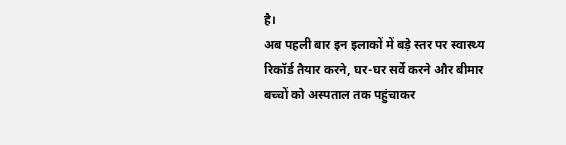है।
अब पहली बार इन इलाकों में बड़े स्तर पर स्वास्थ्य रिकॉर्ड तैयार करने, घर-घर सर्वे करने और बीमार बच्चों को अस्पताल तक पहुंचाकर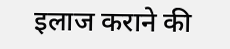इलाज कराने की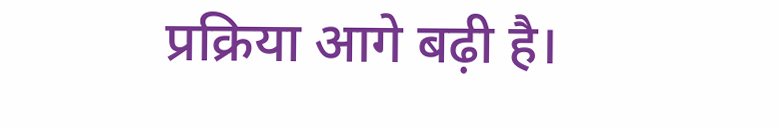प्रक्रिया आगे बढ़ी है।